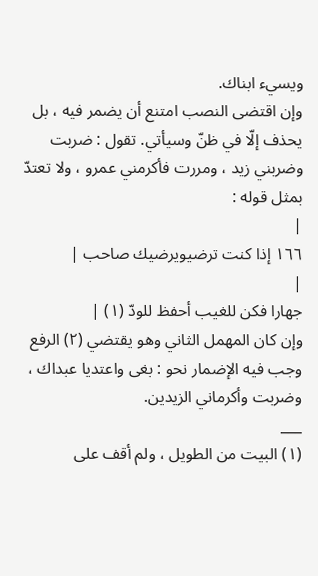ويسيء ابناك.
وإن اقتضى النصب امتنع أن يضمر فيه ، بل يحذف إلّا في ظنّ وسيأتي. تقول : ضربت وضربني زيد ، ومررت فأكرمني عمرو ، ولا تعتدّ بمثل قوله :
|
١٦٦ إذا كنت ترضيويرضيك صاحب |
|
جهارا فكن للغيب أحفظ للودّ (١) |
وإن كان المهمل الثاني وهو يقتضي (٢) الرفع وجب فيه الإضمار نحو : بغى واعتديا عبداك ، وضربت وأكرماني الزيدين.
___
(١) البيت من الطويل ، ولم أقف على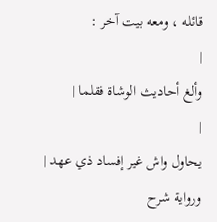قائله ، ومعه بيت آخر :
|
وألغ أحاديث الوشاة فقلما |
|
يحاول واش غير إفساد ذي عهد |
ورواية شرح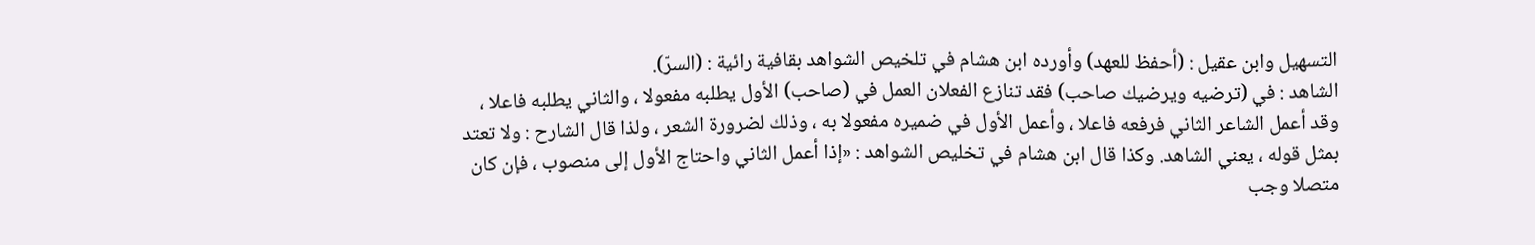التسهيل وابن عقيل : (أحفظ للعهد) وأورده ابن هشام في تلخيص الشواهد بقافية رائية : (السرّ).
الشاهد : في (ترضيه ويرضيك صاحب) فقد تنازع الفعلان العمل في (صاحب) الأول يطلبه مفعولا ، والثاني يطلبه فاعلا ، وقد أعمل الشاعر الثاني فرفعه فاعلا ، وأعمل الأول في ضميره مفعولا به ، وذلك لضرورة الشعر ، ولذا قال الشارح : ولا تعتد بمثل قوله ، يعني الشاهد. وكذا قال ابن هشام في تخليص الشواهد : «إذا أعمل الثاني واحتاج الأول إلى منصوب ، فإن كان متصلا وجب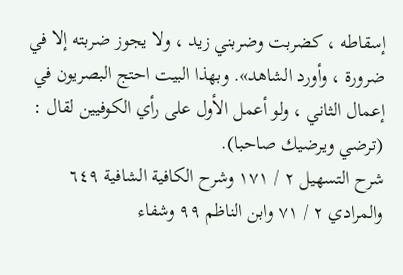إسقاطه ، كضربت وضربني زيد ، ولا يجوز ضربته إلا في ضرورة ، وأورد الشاهد». وبهذا البيت احتج البصريون في إعمال الثاني ، ولو أعمل الأول على رأي الكوفيين لقال : (ترضي ويرضيك صاحبا).
شرح التسهيل ٢ / ١٧١ وشرح الكافية الشافية ٦٤٩ والمرادي ٢ / ٧١ وابن الناظم ٩٩ وشفاء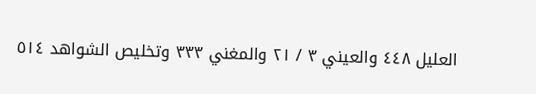العليل ٤٤٨ والعيني ٣ / ٢١ والمغني ٣٣٣ وتخليص الشواهد ٥١٤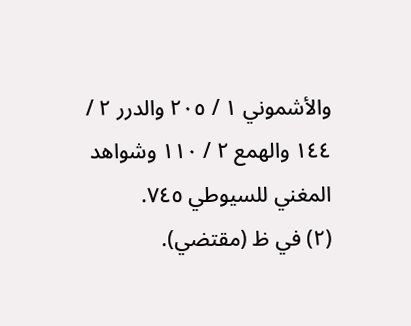والأشموني ١ / ٢٠٥ والدرر ٢ / ١٤٤ والهمع ٢ / ١١٠ وشواهد المغني للسيوطي ٧٤٥.
(٢) في ظ (مقتضي).